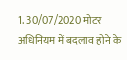1. 30/07/2020 मोटर अधिनियम में बदलाव होने के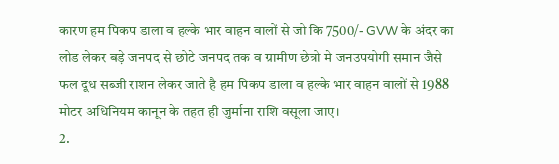कारण हम पिकप डाला व हल्के भार वाहन वालों से जो कि 7500/- GVW के अंदर का लोड लेकर बड़े जनपद से छोटे जनपद तक व ग्रामीण छेत्रो मे जनउपयोगी समान जैसे फल दूध सब्जी राशन लेकर जाते है हम पिकप डाला व हल्के भार वाहन वालों से 1988 मोटर अधिनियम कानून के तहत ही जुर्माना राशि वसूला जाए।
2.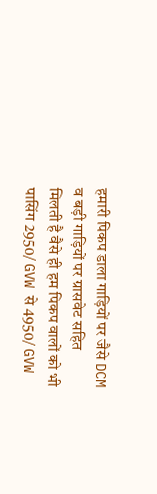हमारी पिकप डाला गाड़ियों पर जैसे DCM व बड़ी गाड़ियों पर ग्रासवेट सहित मिलती है वैसे ही हम पिकप वालों को भी पासिंग 2950/ GVW से 4950/ GVW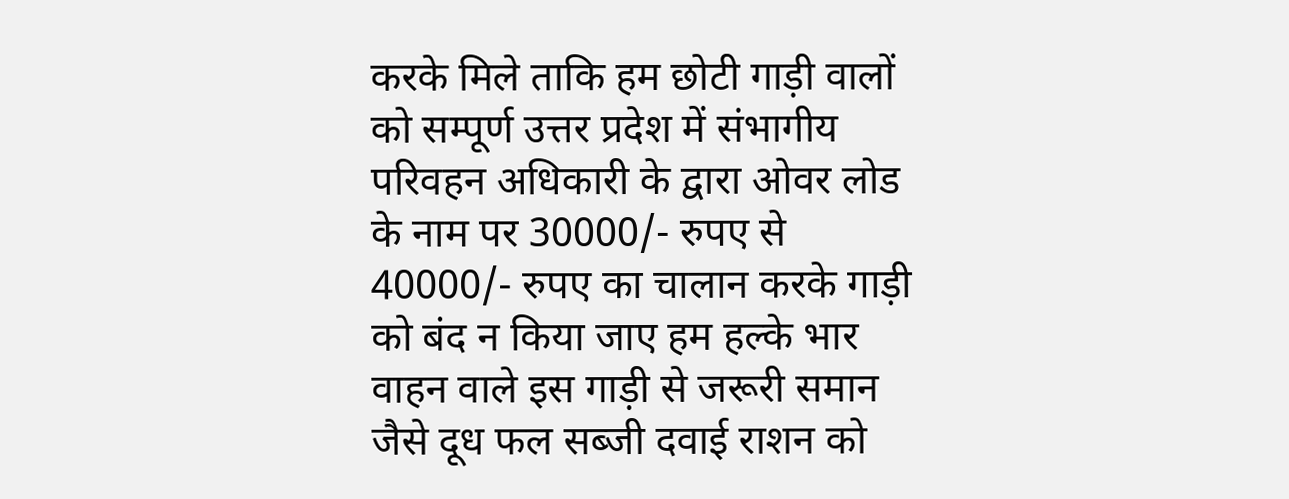करके मिले ताकि हम छोटी गाड़ी वालों को सम्पूर्ण उत्तर प्रदेश में संभागीय परिवहन अधिकारी के द्वारा ओवर लोड के नाम पर 30000/- रुपए से 40000/- रुपए का चालान करके गाड़ी को बंद न किया जाए हम हल्के भार वाहन वाले इस गाड़ी से जरूरी समान जैसे दूध फल सब्जी दवाई राशन को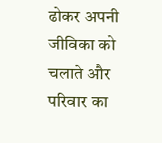ढोकर अपनी जीविका को चलाते और परिवार का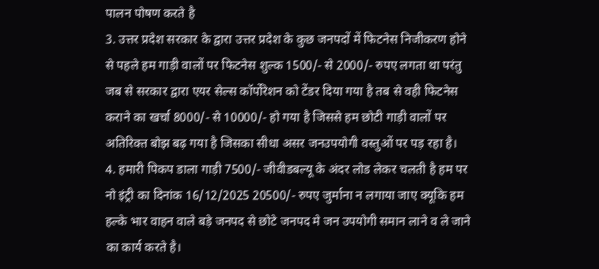पालन पोषण करते है
3. उत्तर प्रदेश सरकार के द्वारा उत्तर प्रदेश के कुछ जनपदों में फिटनेस निजीकरण होने से पहले हम गाड़ी वालों पर फिटनेस शुल्क 1500/- से 2000/- रुपए लगता था परंतु जब से सरकार द्वारा एयर सेल्स कॉर्पोरेशन को टेंडर दिया गया है तब से वही फिटनेस कराने का खर्चा 8000/- से 10000/- हो गया है जिससे हम छोटी गाड़ी वालों पर अतिरिक्त बोझ बढ़ गया है जिसका सीधा असर जनउपयोगी वस्तुओं पर पड़ रहा है।
4. हमारी पिकप डाला गाड़ी 7500/- जीवीडबल्यू के अंदर लोड लेकर चलती है हम पर नो इंट्री का दिनांक 16/12/2025 20500/- रुपए जुर्माना न लगाया जाए क्यूकि हम हल्के भार वाहन वाले बड़े जनपद से छोटे जनपद मे जन उपयोगी समान लाने व ले जाने का कार्य करते है।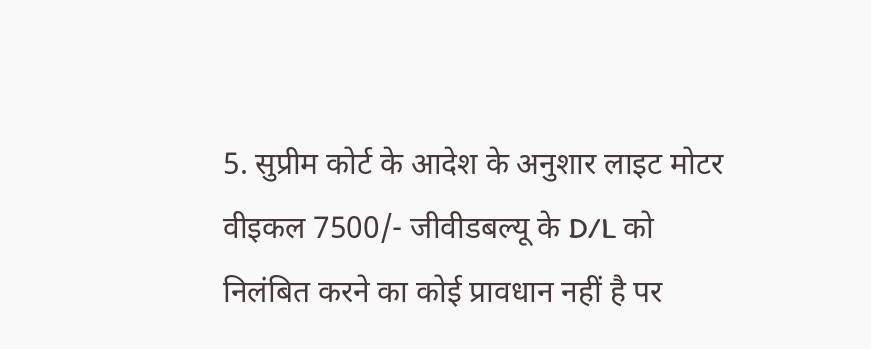5. सुप्रीम कोर्ट के आदेश के अनुशार लाइट मोटर वीइकल 7500/- जीवीडबल्यू के D/L को निलंबित करने का कोई प्रावधान नहीं है पर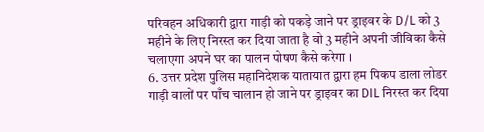परिवहन अधिकारी द्वारा गाड़ी को पकड़े जाने पर ड्राइवर के D/L को 3 महीने के लिए निरस्त कर दिया जाता है वो 3 महीने अपनी जीविका कैसे चलाएगा अपने घर का पालन पोषण कैसे करेगा ।
6. उत्तर प्रदेश पुलिस महानिदेशक यातायात द्वारा हम पिकप डाला लोडर गाड़ी वालों पर पाँच चालान हो जाने पर ड्राइवर का DIL निरस्त कर दिया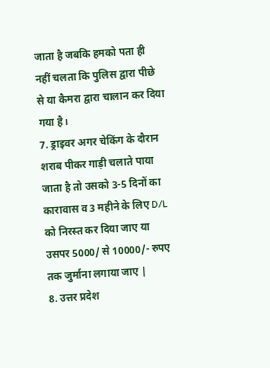जाता है जबकि हमको पता ही नहीं चलता कि पुलिस द्वारा पीछे से या कैमरा द्वारा चालान कर दिया गया है।
7. ड्राइवर अगर चेकिंग के दौरान शराब पीकर गाड़ी चलाते पाया जाता है तो उसको 3-5 दिनों का कारावास व 3 महीने के लिए D/L को निरस्त कर दिया जाए या उसपर 5000/ से 10000/- रुपए तक जुर्माना लगाया जाए |
8. उत्तर प्रदेश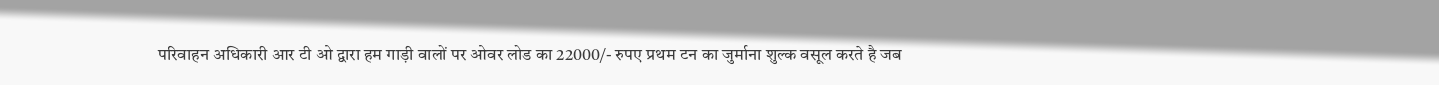परिवाहन अधिकारी आर टी ओ द्वारा हम गाड़ी वालों पर ओवर लोड का 22000/- रुपए प्रथम टन का जुर्माना शुल्क वसूल करते है जब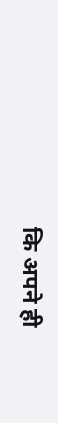कि अपने ही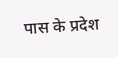पास के प्रदेश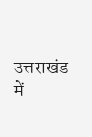उत्तराखंड में